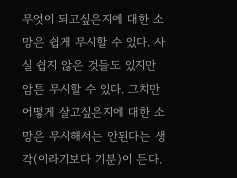무엇이 되고싶은지에 대한 소망은 쉽게 무시할 수 있다. 사실 쉽지 않은 것들도 있지만 암튼 무시할 수 있다. 그치만 어떻게 살고싶은지에 대한 소망은 무시해서는 안된다는 생각(이라기보다 기분)이 든다.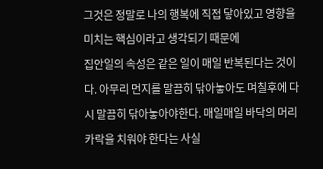그것은 정말로 나의 행복에 직접 닿아있고 영향을 미치는 핵심이라고 생각되기 때문에
집안일의 속성은 같은 일이 매일 반복된다는 것이다. 아무리 먼지를 말끔히 닦아놓아도 며칠후에 다시 말끔히 닦아놓아야한다. 매일매일 바닥의 머리카락을 치워야 한다는 사실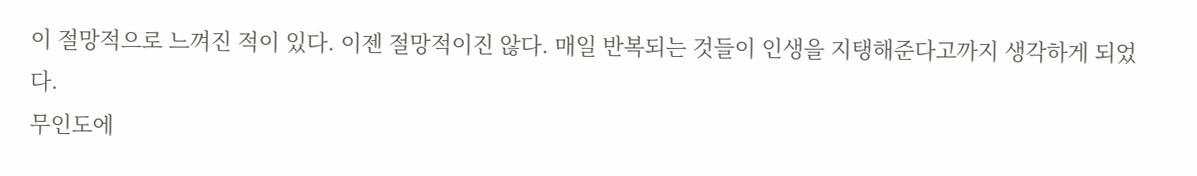이 절망적으로 느껴진 적이 있다. 이젠 절망적이진 않다. 매일 반복되는 것들이 인생을 지탱해준다고까지 생각하게 되었다.
무인도에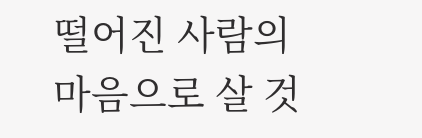떨어진 사람의 마음으로 살 것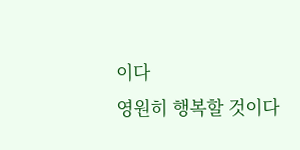이다
영원히 행복할 것이다